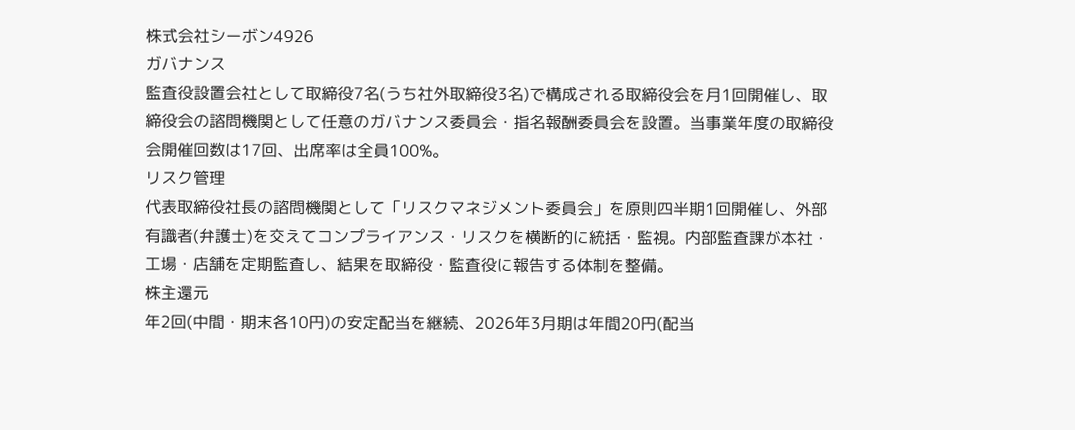株式会社シーボン4926
ガバナンス
監査役設置会社として取締役7名(うち社外取締役3名)で構成される取締役会を月1回開催し、取締役会の諮問機関として任意のガバナンス委員会・指名報酬委員会を設置。当事業年度の取締役会開催回数は17回、出席率は全員100%。
リスク管理
代表取締役社長の諮問機関として「リスクマネジメント委員会」を原則四半期1回開催し、外部有識者(弁護士)を交えてコンプライアンス・リスクを横断的に統括・監視。内部監査課が本社・工場・店舗を定期監査し、結果を取締役・監査役に報告する体制を整備。
株主還元
年2回(中間・期末各10円)の安定配当を継続、2026年3月期は年間20円(配当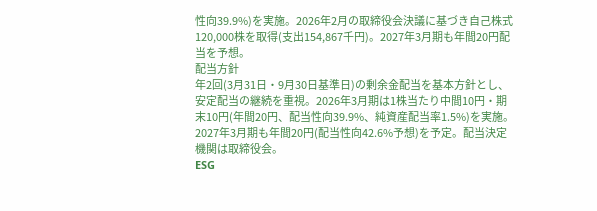性向39.9%)を実施。2026年2月の取締役会決議に基づき自己株式120,000株を取得(支出154,867千円)。2027年3月期も年間20円配当を予想。
配当方針
年2回(3月31日・9月30日基準日)の剰余金配当を基本方針とし、安定配当の継続を重視。2026年3月期は1株当たり中間10円・期末10円(年間20円、配当性向39.9%、純資産配当率1.5%)を実施。2027年3月期も年間20円(配当性向42.6%予想)を予定。配当決定機関は取締役会。
ESG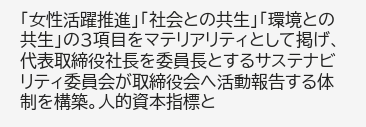「女性活躍推進」「社会との共生」「環境との共生」の3項目をマテリアリティとして掲げ、代表取締役社長を委員長とするサステナビリティ委員会が取締役会へ活動報告する体制を構築。人的資本指標と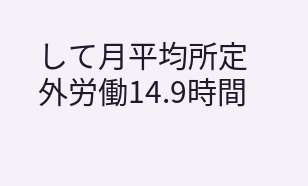して月平均所定外労働14.9時間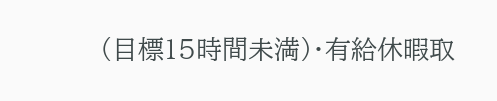(目標15時間未満)・有給休暇取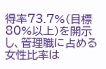得率73.7%(目標80%以上)を開示し、管理職に占める女性比率は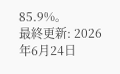85.9%。
最終更新: 2026年6月24日